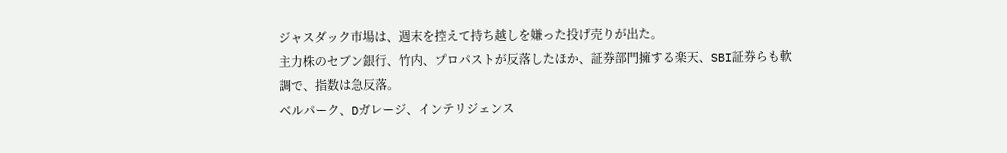ジャスダック市場は、週末を控えて持ち越しを嫌った投げ売りが出た。
主力株のセブン銀行、竹内、プロパストが反落したほか、証券部門擁する楽天、SBI証券らも軟調で、指数は急反落。
ベルパーク、Dガレージ、インテリジェンス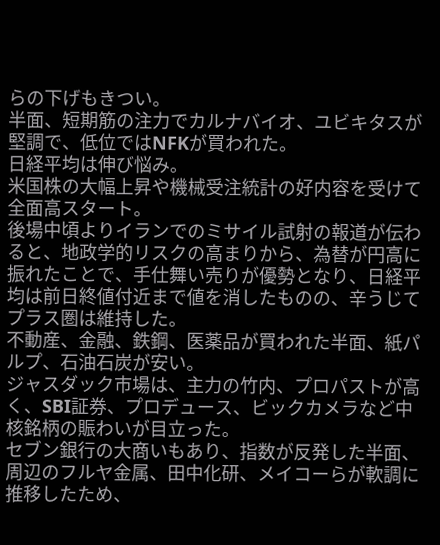らの下げもきつい。
半面、短期筋の注力でカルナバイオ、ユビキタスが堅調で、低位ではNFKが買われた。
日経平均は伸び悩み。
米国株の大幅上昇や機械受注統計の好内容を受けて全面高スタート。
後場中頃よりイランでのミサイル試射の報道が伝わると、地政学的リスクの高まりから、為替が円高に振れたことで、手仕舞い売りが優勢となり、日経平均は前日終値付近まで値を消したものの、辛うじてプラス圏は維持した。
不動産、金融、鉄鋼、医薬品が買われた半面、紙パルプ、石油石炭が安い。
ジャスダック市場は、主力の竹内、プロパストが高く、SBI証券、プロデュース、ビックカメラなど中核銘柄の賑わいが目立った。
セブン銀行の大商いもあり、指数が反発した半面、周辺のフルヤ金属、田中化研、メイコーらが軟調に推移したため、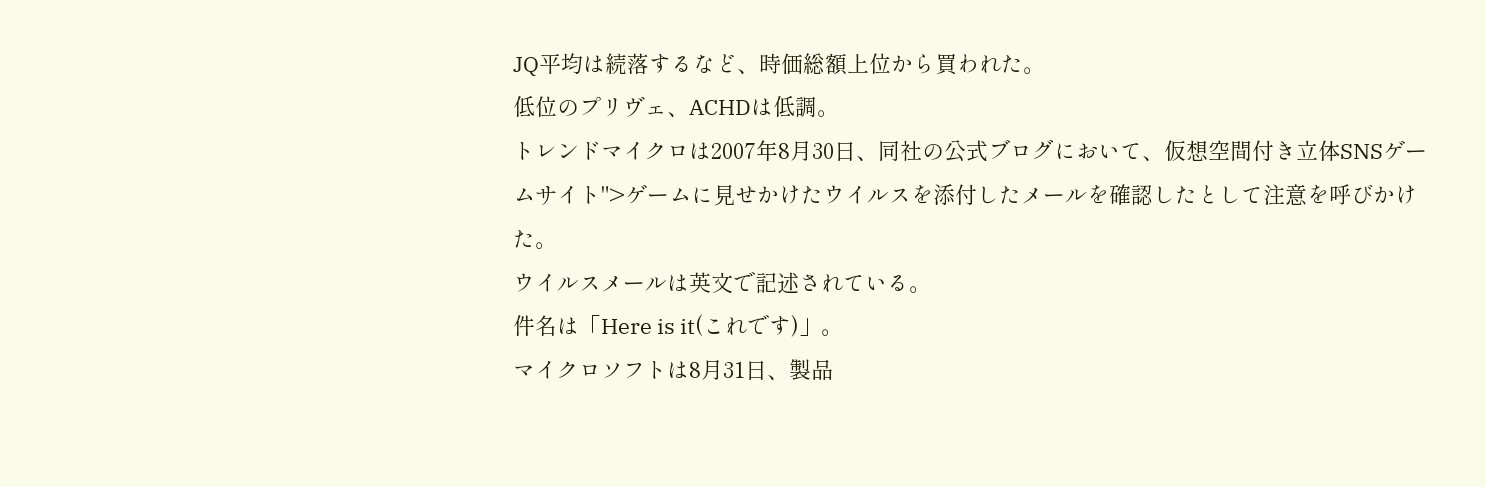JQ平均は続落するなど、時価総額上位から買われた。
低位のプリヴェ、ACHDは低調。
トレンドマイクロは2007年8月30日、同社の公式ブログにおいて、仮想空間付き立体SNSゲームサイト">ゲームに見せかけたウイルスを添付したメールを確認したとして注意を呼びかけた。
ウイルスメールは英文で記述されている。
件名は「Here is it(これです)」。
マイクロソフトは8月31日、製品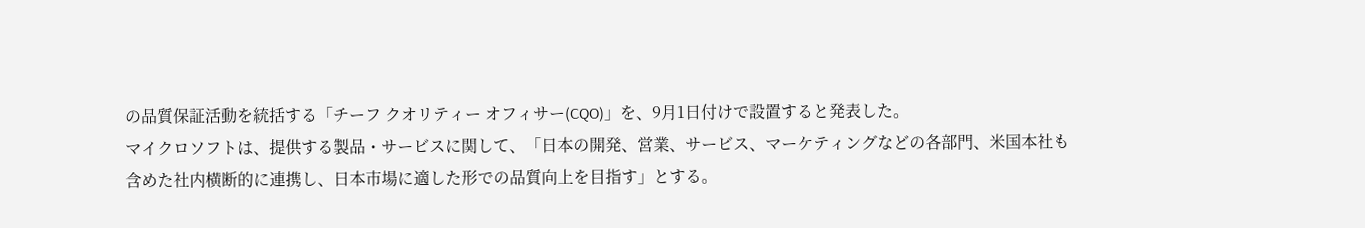の品質保証活動を統括する「チーフ クオリティー オフィサー(CQO)」を、9月1日付けで設置すると発表した。
マイクロソフトは、提供する製品・サービスに関して、「日本の開発、営業、サービス、マーケティングなどの各部門、米国本社も含めた社内横断的に連携し、日本市場に適した形での品質向上を目指す」とする。